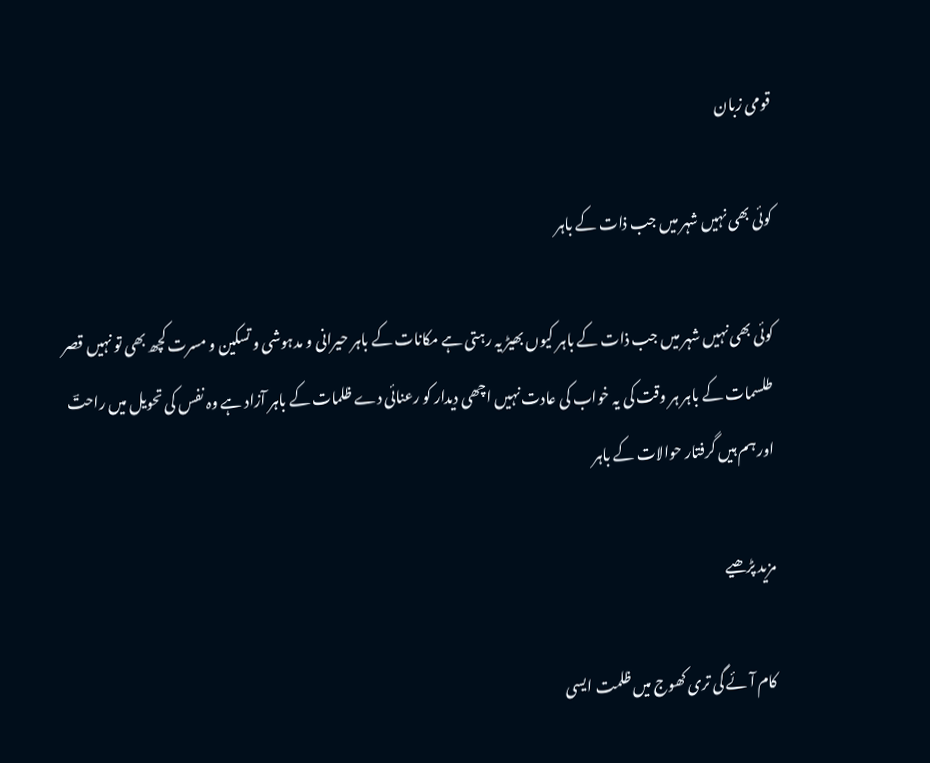قومی زبان

کوئی بھی نہیں شہر میں جب ذات کے باہر

کوئی بھی نہیں شہر میں جب ذات کے باہر کیوں بھیڑ یہ رہتی ہے مکانات کے باہر حیرانی و مدہوشی و تسکین و مسرت کچھ بھی تو نہیں قصر طلسمات کے باہر ہر وقت کی یہ خواب کی عادت نہیں اچھی دیدار کو رعنائی دے ظلمات کے باہر آزاد ہے وہ نفس کی تحویل میں راحتؔ اور ہم ہیں گرفتار حوالات کے باہر

مزید پڑھیے

کام آئے گی تری کھوج میں ظلمت ایسی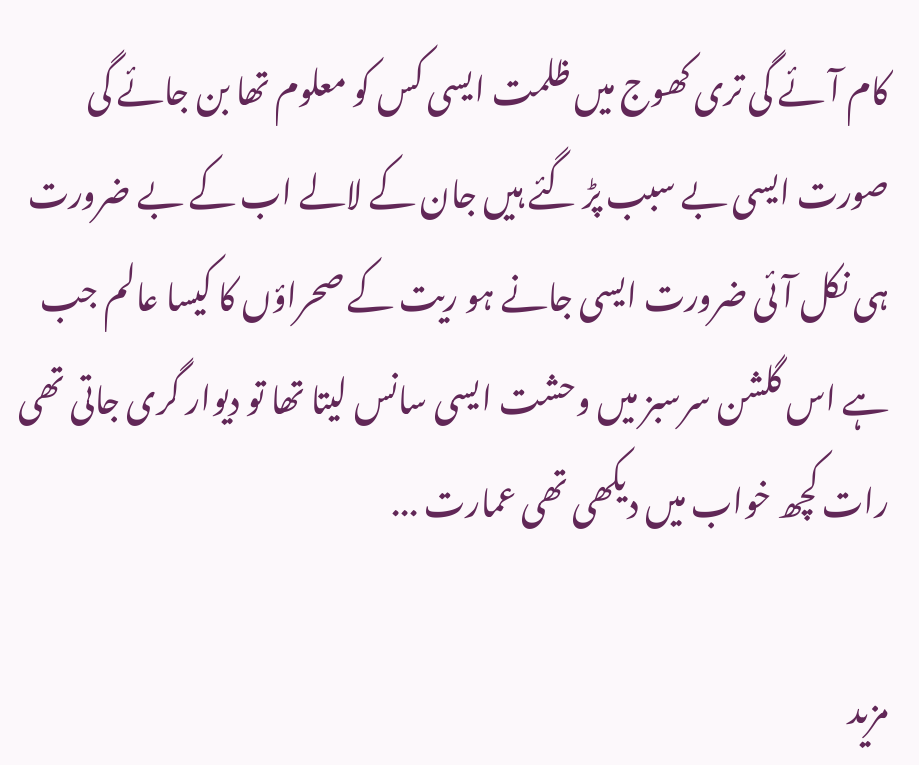کام آئے گی تری کھوج میں ظلمت ایسی کس کو معلوم تھا بن جائے گی صورت ایسی بے سبب پڑ گئے ہیں جان کے لالے اب کے بے ضرورت ہی نکل آئی ضرورت ایسی جانے ہو ریت کے صحراؤں کا کیسا عالم جب ہے اس گلشن سرسبز میں وحشت ایسی سانس لیتا تھا تو دیوار گری جاتی تھی رات کچھ خواب میں دیکھی تھی عمارت ...

مزید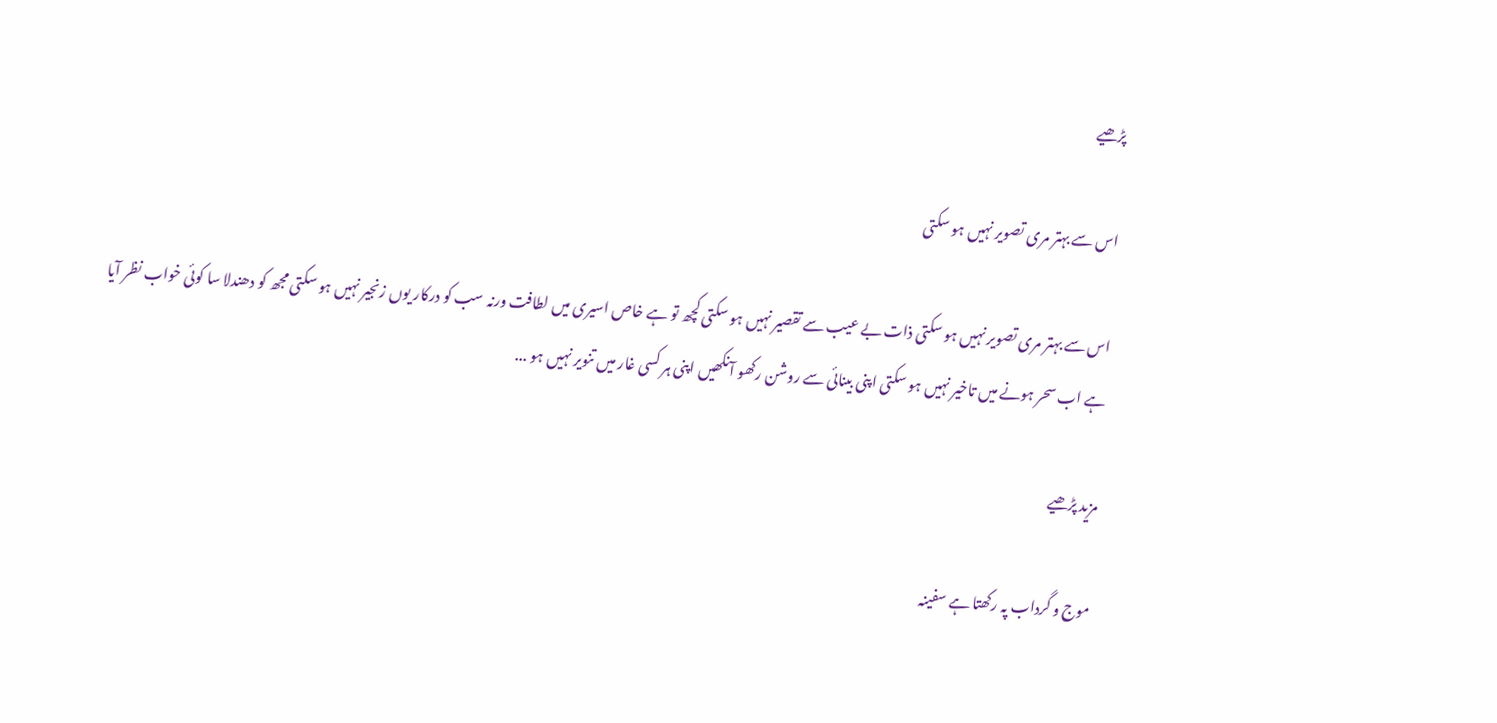پڑھیے

اس سے بہتر مری تصویر نہیں ہو سکتی

اس سے بہتر مری تصویر نہیں ہو سکتی ذات بے عیب سے تقصیر نہیں ہو سکتی کچھ تو ہے خاص اسیری میں لطافت ورنہ سب کو درکار یوں زنجیر نہیں ہو سکتی مجھ کو دھندلا سا کوئی خواب نظر آیا ہے اب سحر ہونے میں تاخیر نہیں ہو سکتی اپنی بینائی سے روشن رکھو آنکھیں اپنی ہر کسی غار میں تنویر نہیں ہو ...

مزید پڑھیے

موج و گرداب پہ رکھتا ہے سفینہ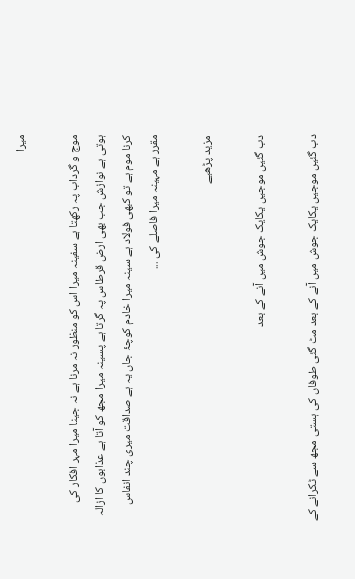میرا

موج و گرداب پہ رکھتا ہے سفینہ میرا اس کو منظور نہ مرنا ہے نہ جینا میرا مہر افکار کی ہوتی ہے نوازش جب بھی ارض قرطاس پہ گرتا ہے پسینہ میرا مجھ کو آتا ہے عذابوں کا ازالہ کرنا موم ہے تو کبھی فولاد ہے سینہ میرا خادم کوچۂ جاں یہ ہے صداقت میری چند انفاس مقرر ہے مہینہ میرا فاصلے کی ...

مزید پڑھیے

دب گئیں موجیں یکایک جوش میں آنے کے بعد

دب گئیں موجیں یکایک جوش میں آنے کے بعد مٹ گئی طوفاں کی ہستی مجھ سے ٹکرانے کے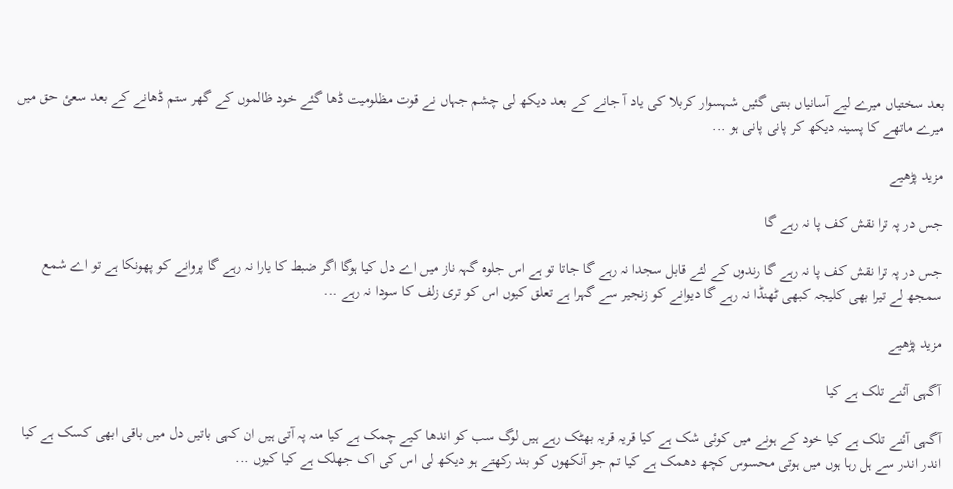بعد سختیاں میرے لیے آسانیاں بنتی گئیں شہسوار کربلا کی یاد آ جانے کے بعد دیکھ لی چشم جہاں نے قوت مظلومیت ڈھا گئے خود ظالموں کے گھر ستم ڈھانے کے بعد سعئ حق میں میرے ماتھے کا پسینہ دیکھ کر پانی پانی ہو ...

مزید پڑھیے

جس در پہ ترا نقش کف پا نہ رہے گا

جس در پہ ترا نقش کف پا نہ رہے گا رندوں کے لئے قابل سجدا نہ رہے گا جاتا تو ہے اس جلوہ گہہ ناز میں اے دل کیا ہوگا اگر ضبط کا یارا نہ رہے گا پروانے کو پھونکا ہے تو اے شمع سمجھ لے تیرا بھی کلیجہ کبھی ٹھنڈا نہ رہے گا دیوانے کو زنجیر سے گہرا ہے تعلق کیوں اس کو تری زلف کا سودا نہ رہے ...

مزید پڑھیے

آگہی آئنے تلک ہے کیا

آگہی آئنے تلک ہے کیا خود کے ہونے میں کوئی شک ہے کیا قریہ قریہ بھٹک رہے ہیں لوگ سب کو اندھا کیے چمک ہے کیا منہ پہ آتی ہیں ان کہی باتیں دل میں باقی ابھی کسک ہے کیا اندر اندر سے ہل رہا ہوں میں ہوتی محسوس کچھ دھمک ہے کیا تم جو آنکھوں کو بند رکھتے ہو دیکھ لی اس کی اک جھلک ہے کیا کیوں ...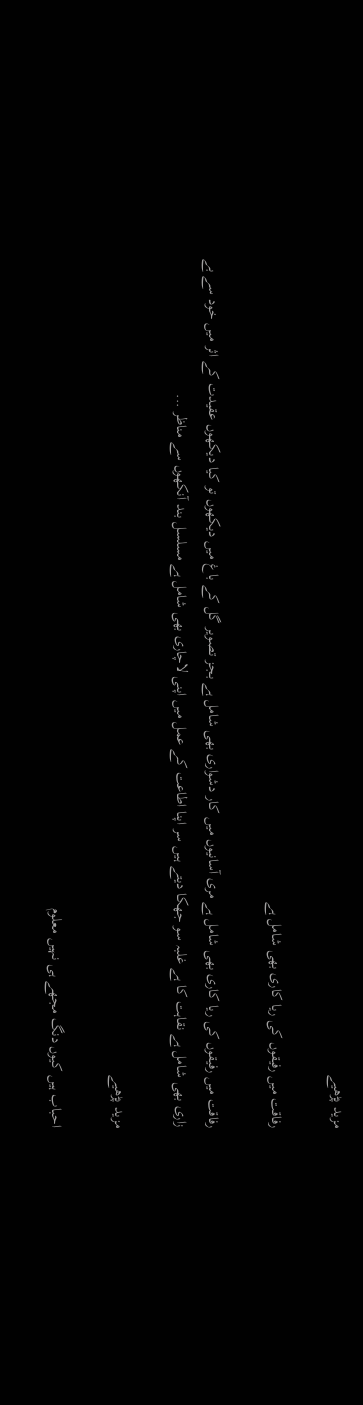مزید پڑھیے

رفاقت میں رفیقوں کی ریا کاری بھی شامل ہے

رفاقت میں رفیقوں کی ریا کاری بھی شامل ہے مری آسانیوں میں کار دشواری بھی شامل ہے بجز تصویر گل کے باغ میں دیکھوں تو کیا دیکھوں عقیدت کے اثر میں خود سے بے زاری بھی شامل ہے نقاہت کا ہے غلبہ سو جھکا دیتے ہیں سر اپنا اطاعت کے عمل میں اپنی لاچاری بھی شامل ہے مسلسل بند آنکھوں سے مناظر ...

مزید پڑھیے

احباب ہیں کیوں دنگ مجھے ہی نہیں معلوم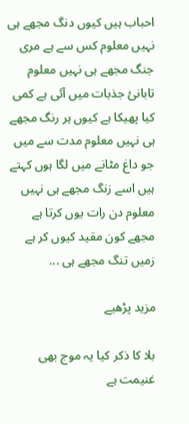احباب ہیں کیوں دنگ مجھے ہی نہیں معلوم کس سے ہے مری جنگ مجھے ہی نہیں معلوم تابانیٔ جذبات میں آئی ہے کمی کیا پھیکا ہے کیوں ہر رنگ مجھے ہی نہیں معلوم مدت سے میں جو داغ مٹانے میں لگا ہوں کہتے ہیں اسے زنگ مجھے ہی نہیں معلوم دن رات یوں کرتا ہے مجھے کون مقید کیوں کر ہے زمیں تنگ مجھے ہی ...

مزید پڑھیے

بلا کا ذکر کیا یہ موج بھی غنیمت ہے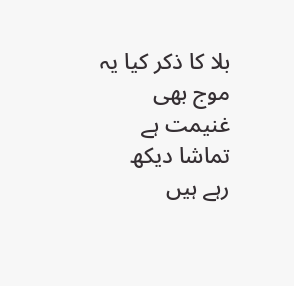بلا کا ذکر کیا یہ موج بھی غنیمت ہے تماشا دیکھ رہے ہیں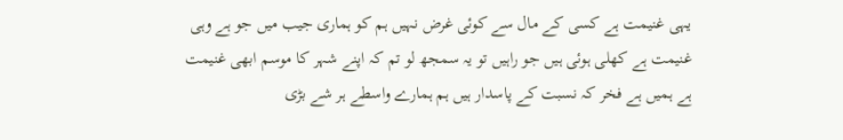یہی غنیمت ہے کسی کے مال سے کوئی غرض نہیں ہم کو ہماری جیب میں جو ہے وہی غنیمت ہے کھلی ہوئی ہیں جو راہیں تو یہ سمجھ لو تم کہ اپنے شہر کا موسم ابھی غنیمت ہے ہمیں ہے فخر کہ نسبت کے پاسدار ہیں ہم ہمارے واسطے ہر شے بڑی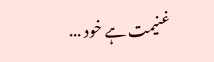غنیمت ہے خود ...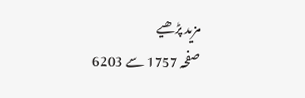مزید پڑھیے
صفحہ 1757 سے 6203